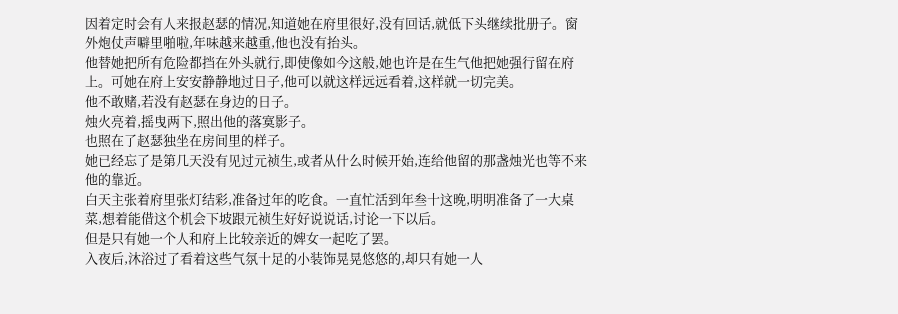因着定时会有人来报赵瑟的情况,知道她在府里很好,没有回话,就低下头继续批册子。窗外炮仗声噼里啪啦,年味越来越重,他也没有抬头。
他替她把所有危险都挡在外头就行,即使像如今这般,她也许是在生气他把她强行留在府上。可她在府上安安静静地过日子,他可以就这样远远看着,这样就一切完美。
他不敢赌,若没有赵瑟在身边的日子。
烛火亮着,摇曳两下,照出他的落寞影子。
也照在了赵瑟独坐在房间里的样子。
她已经忘了是第几天没有见过元祯生,或者从什么时候开始,连给他留的那盏烛光也等不来他的靠近。
白天主张着府里张灯结彩,准备过年的吃食。一直忙活到年叁十这晚,明明准备了一大桌菜,想着能借这个机会下坡跟元祯生好好说说话,讨论一下以后。
但是只有她一个人和府上比较亲近的婢女一起吃了罢。
入夜后,沐浴过了看着这些气氛十足的小装饰晃晃悠悠的,却只有她一人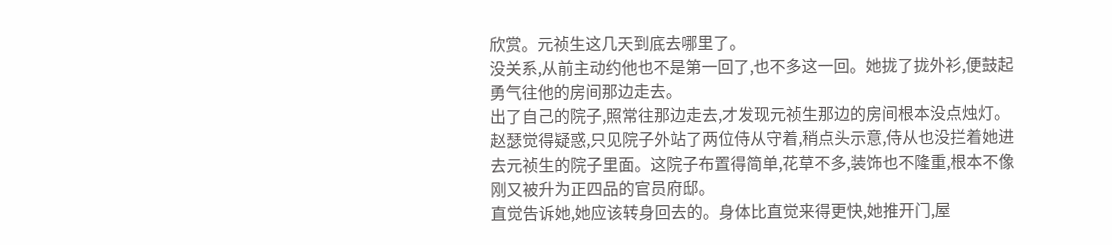欣赏。元祯生这几天到底去哪里了。
没关系,从前主动约他也不是第一回了,也不多这一回。她拢了拢外衫,便鼓起勇气往他的房间那边走去。
出了自己的院子,照常往那边走去,才发现元祯生那边的房间根本没点烛灯。赵瑟觉得疑惑,只见院子外站了两位侍从守着,稍点头示意,侍从也没拦着她进去元祯生的院子里面。这院子布置得简单,花草不多,装饰也不隆重,根本不像刚又被升为正四品的官员府邸。
直觉告诉她,她应该转身回去的。身体比直觉来得更快,她推开门,屋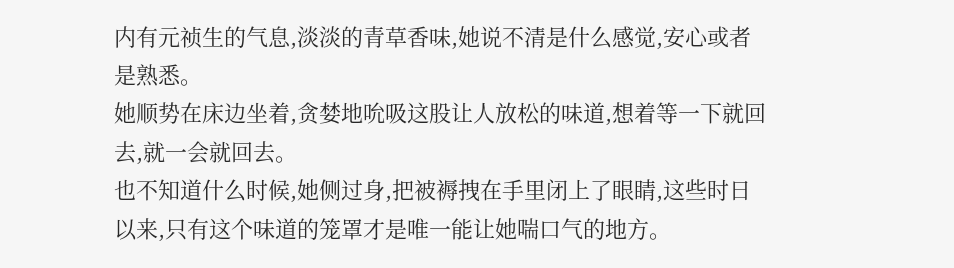内有元祯生的气息,淡淡的青草香味,她说不清是什么感觉,安心或者是熟悉。
她顺势在床边坐着,贪婪地吮吸这股让人放松的味道,想着等一下就回去,就一会就回去。
也不知道什么时候,她侧过身,把被褥拽在手里闭上了眼睛,这些时日以来,只有这个味道的笼罩才是唯一能让她喘口气的地方。